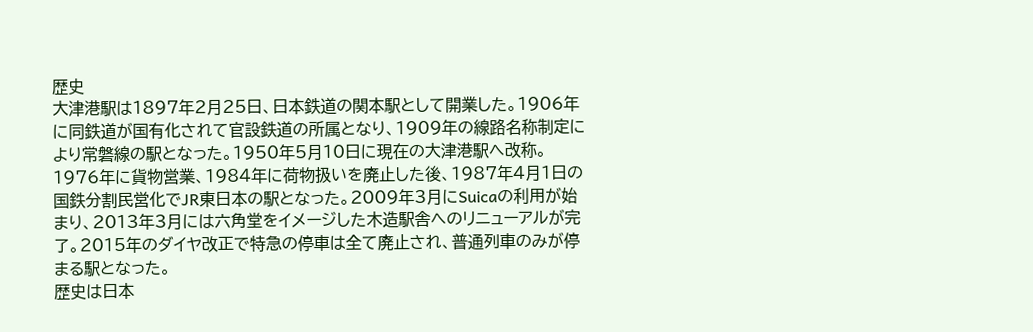歴史
大津港駅は1897年2月25日、日本鉄道の関本駅として開業した。1906年に同鉄道が国有化されて官設鉄道の所属となり、1909年の線路名称制定により常磐線の駅となった。1950年5月10日に現在の大津港駅へ改称。1976年に貨物営業、1984年に荷物扱いを廃止した後、1987年4月1日の国鉄分割民営化でJR東日本の駅となった。2009年3月にSuicaの利用が始まり、2013年3月には六角堂をイメージした木造駅舎へのリニューアルが完了。2015年のダイヤ改正で特急の停車は全て廃止され、普通列車のみが停まる駅となった。
歴史は日本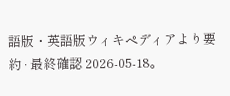語版・英語版ウィキペディアより要約 · 最終確認 2026-05-18。